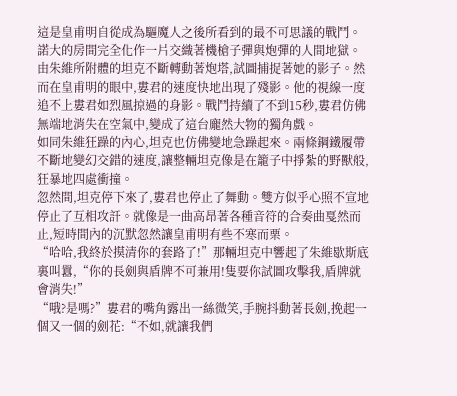這是皇甫明自從成為驅魔人之後所看到的最不可思議的戰鬥。
諾大的房間完全化作一片交織著機槍子彈與炮彈的人間地獄。由朱維所附體的坦克不斷轉動著炮塔,試圖捕捉著她的影子。然而在皇甫明的眼中,婁君的速度快地出現了殘影。他的視線一度追不上婁君如烈風掠過的身影。戰鬥持續了不到15秒,婁君仿佛無端地消失在空氣中,變成了這台龐然大物的獨角戲。
如同朱維狂躁的內心,坦克也仿佛變地急躁起來。兩條鋼鐵履帶不斷地變幻交錯的速度,讓整輛坦克像是在籠子中掙紮的野獸般,狂暴地四處衝撞。
忽然間,坦克停下來了,婁君也停止了舞動。雙方似乎心照不宣地停止了互相攻訐。就像是一曲高昂著各種音符的合奏曲戛然而止,短時間內的沉默忽然讓皇甫明有些不寒而栗。
“哈哈,我終於摸清你的套路了!”那輛坦克中響起了朱維歇斯底裏叫囂,“你的長劍與盾牌不可兼用!隻要你試圖攻擊我,盾牌就會消失!”
“哦?是嗎?”婁君的嘴角露出一絲微笑,手腕抖動著長劍,挽起一個又一個的劍花:“不如,就讓我們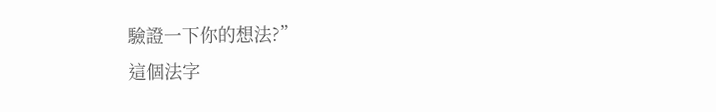驗證一下你的想法?”
這個法字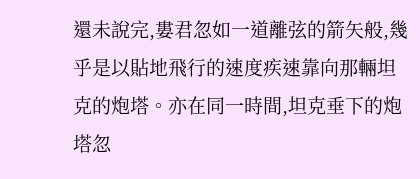還未說完,婁君忽如一道離弦的箭矢般,幾乎是以貼地飛行的速度疾速靠向那輛坦克的炮塔。亦在同一時間,坦克垂下的炮塔忽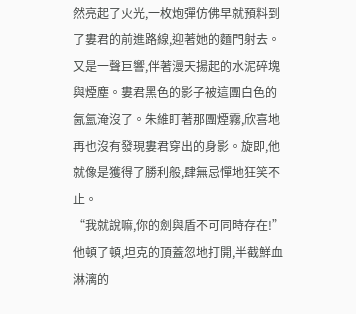然亮起了火光,一枚炮彈仿佛早就預料到了婁君的前進路線,迎著她的麵門射去。
又是一聲巨響,伴著漫天揚起的水泥碎塊與煙塵。婁君黑色的影子被這團白色的氤氳淹沒了。朱維盯著那團煙霧,欣喜地再也沒有發現婁君穿出的身影。旋即,他就像是獲得了勝利般,肆無忌憚地狂笑不止。
“我就說嘛,你的劍與盾不可同時存在!”他頓了頓,坦克的頂蓋忽地打開,半截鮮血淋漓的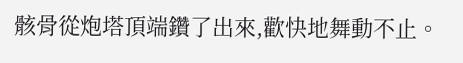骸骨從炮塔頂端鑽了出來,歡快地舞動不止。